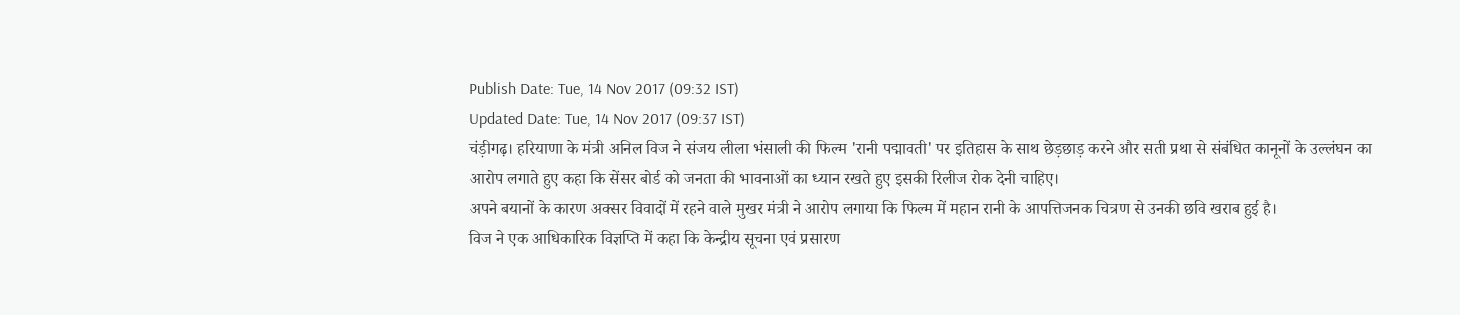Publish Date: Tue, 14 Nov 2017 (09:32 IST)
Updated Date: Tue, 14 Nov 2017 (09:37 IST)
चंड़ीगढ़। हरियाणा के मंत्री अनिल विज ने संजय लीला भंसाली की फिल्म 'रानी पद्मावती' पर इतिहास के साथ छेड़छाड़ करने और सती प्रथा से संबंधित कानूनों के उल्लंघन का आरोप लगाते हुए कहा कि सेंसर बोर्ड को जनता की भावनाओं का ध्यान रखते हुए इसकी रिलीज रोक देनी चाहिए।
अपने बयानों के कारण अक्सर विवादों में रहने वाले मुखर मंत्री ने आरोप लगाया कि फिल्म में महान रानी के आपत्तिजनक चित्रण से उनकी छवि खराब हुई है।
विज ने एक आधिकारिक विज्ञप्ति में कहा कि केन्द्रीय सूचना एवं प्रसारण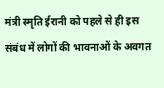मंत्री स्मृति ईरानी को पहले से ही इस संबंध में लोगों की भावनाओं के अवगत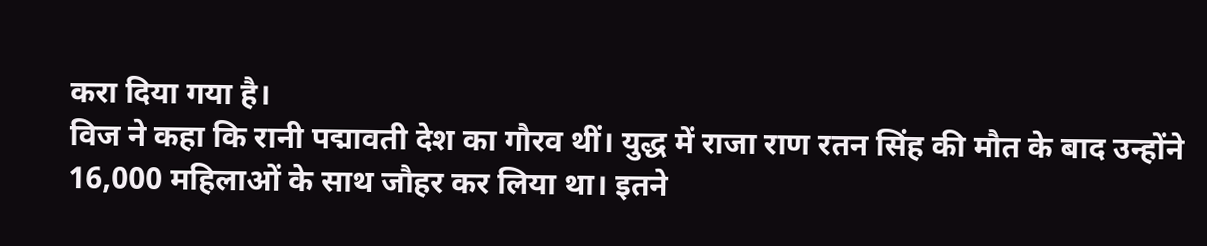करा दिया गया है।
विज ने कहा कि रानी पद्मावती देश का गौरव थीं। युद्ध में राजा राण रतन सिंह की मौत के बाद उन्होंने 16,000 महिलाओं के साथ जौहर कर लिया था। इतने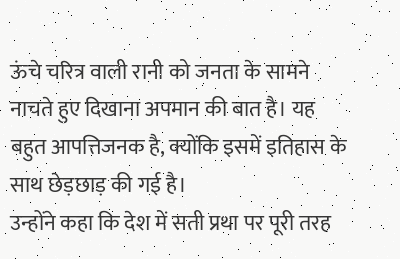ऊंचे चरित्र वाली रानी को जनता के सामने नाचते हुए दिखाना अपमान की बात है। यह बहुत आपत्तिजनक है, क्योंकि इसमें इतिहास के साथ छेड़छाड़ की गई है।
उन्होंने कहा कि देश में सती प्रथा पर पूरी तरह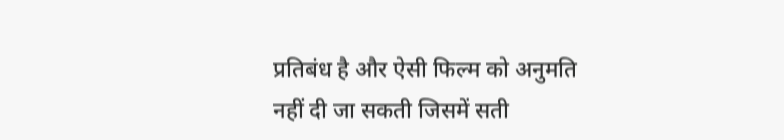प्रतिबंध है और ऐसी फिल्म को अनुमति नहीं दी जा सकती जिसमें सती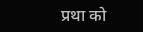प्रथा को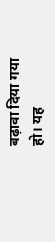बढ़ावा दिया गया हो। यह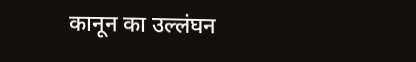कानून का उल्लंघन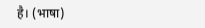है। (भाषा)